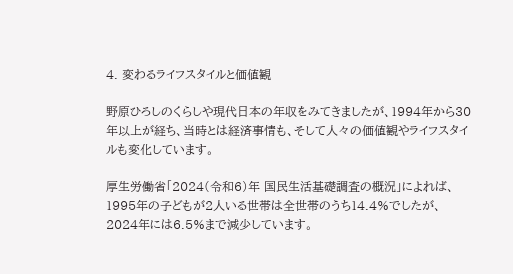4. 変わるライフスタイルと価値観

野原ひろしのくらしや現代日本の年収をみてきましたが、1994年から30年以上が経ち、当時とは経済事情も、そして人々の価値観やライフスタイルも変化しています。

厚生労働省「2024(令和6)年 国民生活基礎調査の概況」によれば、1995年の子どもが2人いる世帯は全世帯のうち14.4%でしたが、2024年には6.5%まで減少しています。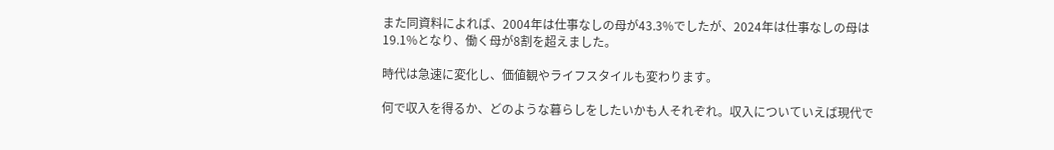また同資料によれば、2004年は仕事なしの母が43.3%でしたが、2024年は仕事なしの母は19.1%となり、働く母が8割を超えました。

時代は急速に変化し、価値観やライフスタイルも変わります。

何で収入を得るか、どのような暮らしをしたいかも人それぞれ。収入についていえば現代で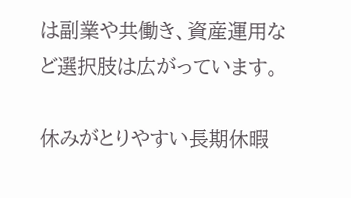は副業や共働き、資産運用など選択肢は広がっています。

休みがとりやすい長期休暇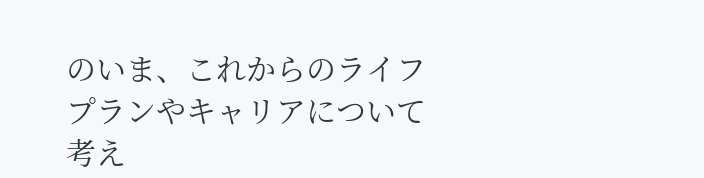のいま、これからのライフプランやキャリアについて考え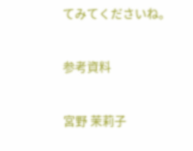てみてくださいね。

参考資料

宮野 茉莉子